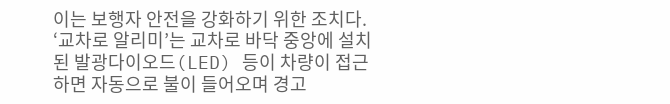이는 보행자 안전을 강화하기 위한 조치다.
‘교차로 알리미’는 교차로 바닥 중앙에 설치된 발광다이오드(LED) 등이 차량이 접근하면 자동으로 불이 들어오며 경고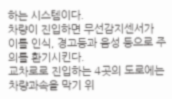하는 시스템이다.
차량이 진입하면 무선감지센서가 이를 인식, 경고등과 음성 등으로 주의를 환기시킨다.
교차로로 진입하는 4곳의 도로에는 차량과속을 막기 위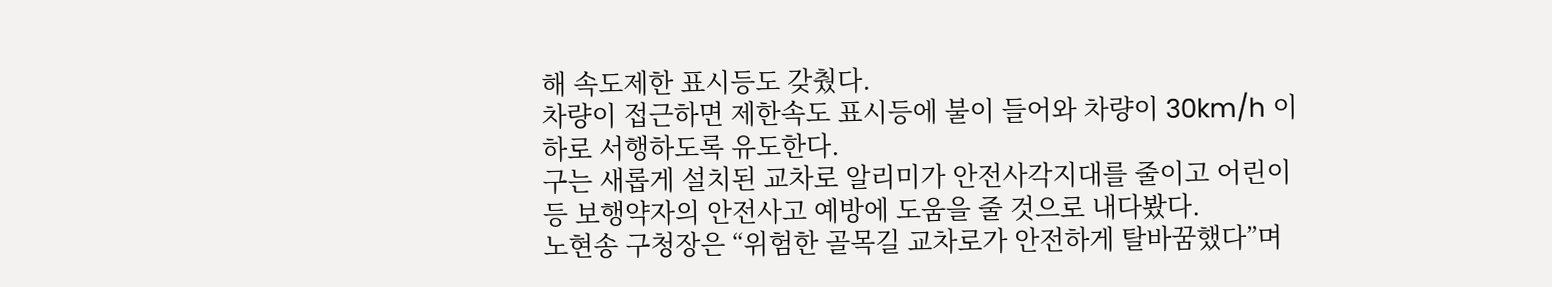해 속도제한 표시등도 갖췄다.
차량이 접근하면 제한속도 표시등에 불이 들어와 차량이 30km/h 이하로 서행하도록 유도한다.
구는 새롭게 설치된 교차로 알리미가 안전사각지대를 줄이고 어린이 등 보행약자의 안전사고 예방에 도움을 줄 것으로 내다봤다.
노현송 구청장은 “위험한 골목길 교차로가 안전하게 탈바꿈했다”며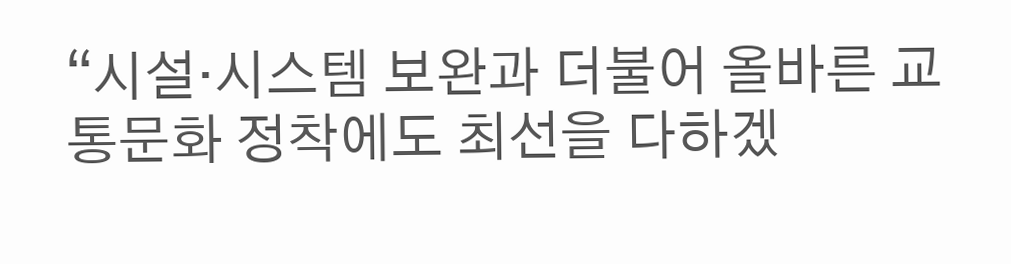“시설·시스템 보완과 더불어 올바른 교통문화 정착에도 최선을 다하겠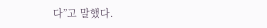다”고 말했다.